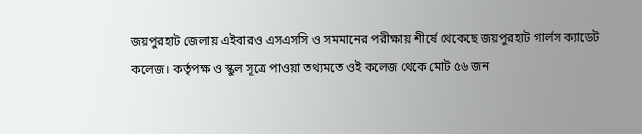জয়পুরহাট জেলায় এইবারও এসএসসি ও সমমানের পরীক্ষায় শীর্ষে থেকেছে জয়পুরহাট গার্লস ক্যাডেট কলেজ। কর্তৃপক্ষ ও স্কুল সূত্রে পাওয়া তথ্যমতে ওই কলেজ থেকে মোট ৫৬ জন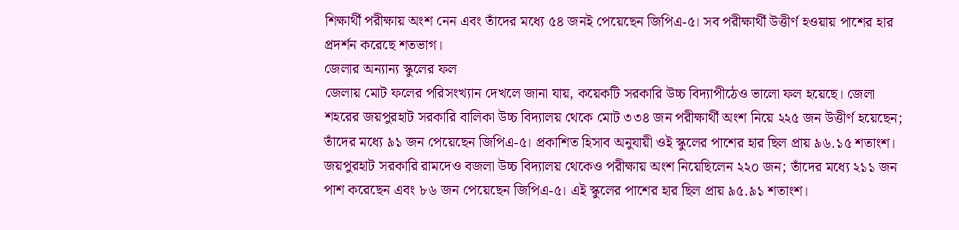শিক্ষার্থী পরীক্ষায় অংশ নেন এবং তাঁদের মধ্যে ৫৪ জনই পেয়েছেন জিপিএ-৫। সব পরীক্ষার্থী উত্তীর্ণ হওয়ায় পাশের হার প্রদর্শন করেছে শতভাগ।
জেলার অন্যান্য স্কুলের ফল
জেলায় মোট ফলের পরিসংখ্যান দেখলে জানা যায়, কয়েকটি সরকারি উচ্চ বিদ্যাপীঠেও ভালো ফল হয়েছে। জেলা শহরের জয়পুরহাট সরকারি বালিকা উচ্চ বিদ্যালয় থেকে মোট ৩৩৪ জন পরীক্ষার্থী অংশ নিয়ে ২২৫ জন উত্তীর্ণ হয়েছেন; তাঁদের মধ্যে ৯১ জন পেয়েছেন জিপিএ-৫। প্রকাশিত হিসাব অনুযায়ী ওই স্কুলের পাশের হার ছিল প্রায় ৯৬.১৫ শতাংশ।
জয়পুরহাট সরকারি রামদেও বজলা উচ্চ বিদ্যালয় থেকেও পরীক্ষায় অংশ নিয়েছিলেন ২২০ জন; তাঁদের মধ্যে ২১১ জন পাশ করেছেন এবং ৮৬ জন পেয়েছেন জিপিএ-৫। এই স্কুলের পাশের হার ছিল প্রায় ৯৫.৯১ শতাংশ।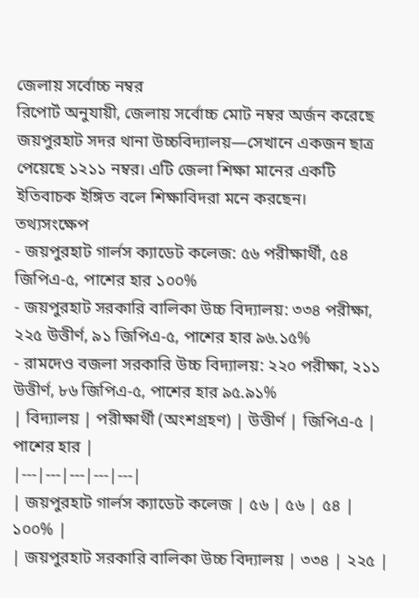জেলায় সর্বোচ্চ নম্বর
রিপোর্ট অনুযায়ী, জেলায় সর্বোচ্চ মোট নম্বর অর্জন করেছে জয়পুরহাট সদর থানা উচ্চবিদ্যালয়—সেখানে একজন ছাত্র পেয়েছে ১২১১ নম্বর। এটি জেলা শিক্ষা মানের একটি ইতিবাচক ইঙ্গিত বলে শিক্ষাবিদরা মনে করছেন।
তথ্যসংক্ষেপ
- জয়পুরহাট গার্লস ক্যাডেট কলেজ: ৫৬ পরীক্ষার্থী, ৫৪ জিপিএ-৫, পাশের হার ১০০%
- জয়পুরহাট সরকারি বালিকা উচ্চ বিদ্যালয়: ৩৩৪ পরীক্ষা, ২২৫ উত্তীর্ণ, ৯১ জিপিএ-৫, পাশের হার ৯৬.১৫%
- রামদেও বজলা সরকারি উচ্চ বিদ্যালয়: ২২০ পরীক্ষা, ২১১ উত্তীর্ণ, ৮৬ জিপিএ-৫, পাশের হার ৯৫.৯১%
| বিদ্যালয় | পরীক্ষার্থী (অংশগ্রহণ) | উত্তীর্ণ | জিপিএ-৫ | পাশের হার |
|---|---|---|---|---|
| জয়পুরহাট গার্লস ক্যাডেট কলেজ | ৫৬ | ৫৬ | ৫৪ | ১০০% |
| জয়পুরহাট সরকারি বালিকা উচ্চ বিদ্যালয় | ৩৩৪ | ২২৫ |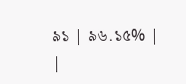৯১ | ৯৬.১৫% |
|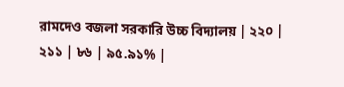রামদেও বজলা সরকারি উচ্চ বিদ্যালয় | ২২০ | ২১১ | ৮৬ | ৯৫.৯১% |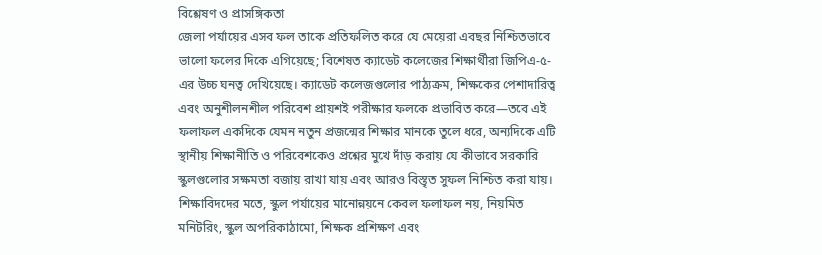বিশ্লেষণ ও প্রাসঙ্গিকতা
জেলা পর্যায়ের এসব ফল তাকে প্রতিফলিত করে যে মেয়েরা এবছর নিশ্চিতভাবে ভালো ফলের দিকে এগিয়েছে; বিশেষত ক্যাডেট কলেজের শিক্ষার্থীরা জিপিএ-৫-এর উচ্চ ঘনত্ব দেখিয়েছে। ক্যাডেট কলেজগুলোর পাঠ্যক্রম, শিক্ষকের পেশাদারিত্ব এবং অনুশীলনশীল পরিবেশ প্রায়শই পরীক্ষার ফলকে প্রভাবিত করে—তবে এই ফলাফল একদিকে যেমন নতুন প্রজন্মের শিক্ষার মানকে তুলে ধরে, অন্যদিকে এটি স্থানীয় শিক্ষানীতি ও পরিবেশকেও প্রশ্নের মুখে দাঁড় করায় যে কীভাবে সরকারি স্কুলগুলোর সক্ষমতা বজায় রাখা যায় এবং আরও বিস্তৃত সুফল নিশ্চিত করা যায়।
শিক্ষাবিদদের মতে, স্কুল পর্যায়ের মানোন্নয়নে কেবল ফলাফল নয়, নিয়মিত মনিটরিং, স্কুল অপরিকাঠামো, শিক্ষক প্রশিক্ষণ এবং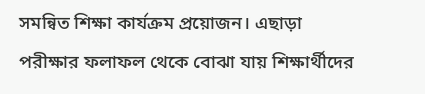সমন্বিত শিক্ষা কার্যক্রম প্রয়োজন। এছাড়া পরীক্ষার ফলাফল থেকে বোঝা যায় শিক্ষার্থীদের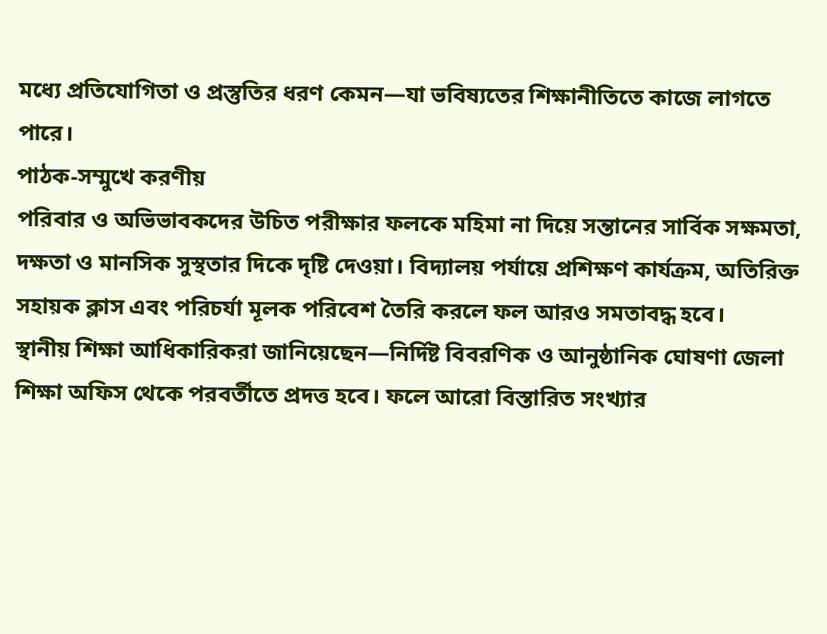মধ্যে প্রতিযোগিতা ও প্রস্তুতির ধরণ কেমন—যা ভবিষ্যতের শিক্ষানীতিতে কাজে লাগতে পারে।
পাঠক-সম্মুখে করণীয়
পরিবার ও অভিভাবকদের উচিত পরীক্ষার ফলকে মহিমা না দিয়ে সন্তানের সার্বিক সক্ষমতা, দক্ষতা ও মানসিক সুস্থতার দিকে দৃষ্টি দেওয়া। বিদ্যালয় পর্যায়ে প্রশিক্ষণ কার্যক্রম, অতিরিক্ত সহায়ক ক্লাস এবং পরিচর্যা মূলক পরিবেশ তৈরি করলে ফল আরও সমতাবদ্ধ হবে।
স্থানীয় শিক্ষা আধিকারিকরা জানিয়েছেন—নির্দিষ্ট বিবরণিক ও আনুষ্ঠানিক ঘোষণা জেলা শিক্ষা অফিস থেকে পরবর্তীতে প্রদত্ত হবে। ফলে আরো বিস্তারিত সংখ্যার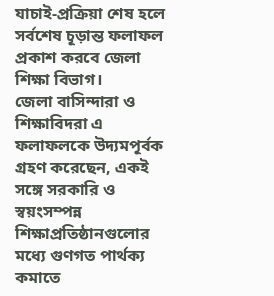যাচাই-প্রক্রিয়া শেষ হলে সর্বশেষ চূড়ান্ত ফলাফল প্রকাশ করবে জেলা শিক্ষা বিভাগ।
জেলা বাসিন্দারা ও শিক্ষাবিদরা এ ফলাফলকে উদ্যমপূর্বক গ্রহণ করেছেন, একই সঙ্গে সরকারি ও স্বয়ংসম্পন্ন শিক্ষাপ্রতিষ্ঠানগুলোর মধ্যে গুণগত পার্থক্য কমাতে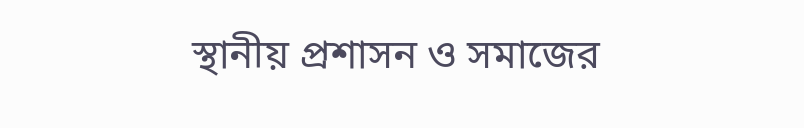স্থানীয় প্রশাসন ও সমাজের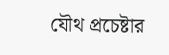যৌথ প্রচেষ্টার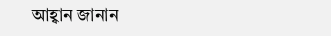আহ্বান জানান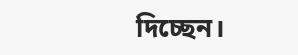দিচ্ছেন।